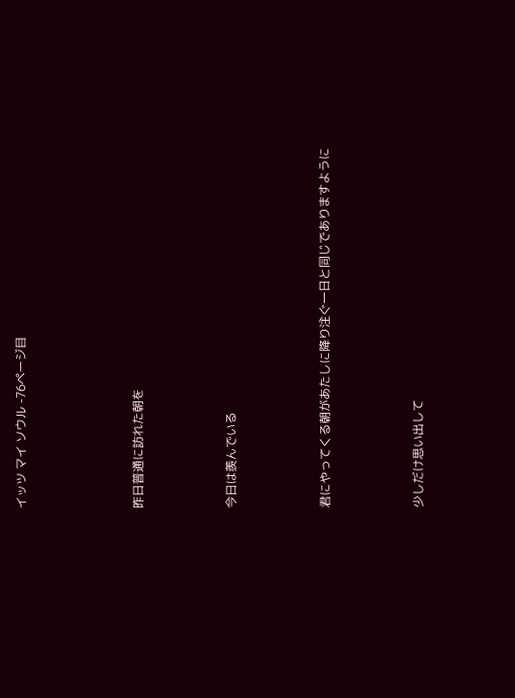イッツ マイ ソウル -76ページ目




昨日普通に訪れた朝を



今日は羨んでいる



君にやってくる朝があたしに降り注ぐ一日と同じでありますように



少しだけ思い出して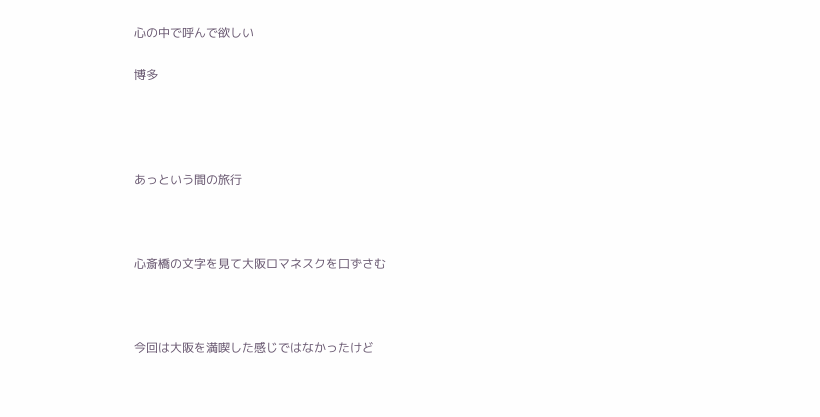心の中で呼んで欲しい

博多




あっという間の旅行



心斎橋の文字を見て大阪ロマネスクを口ずさむ



今回は大阪を満喫した感じではなかったけど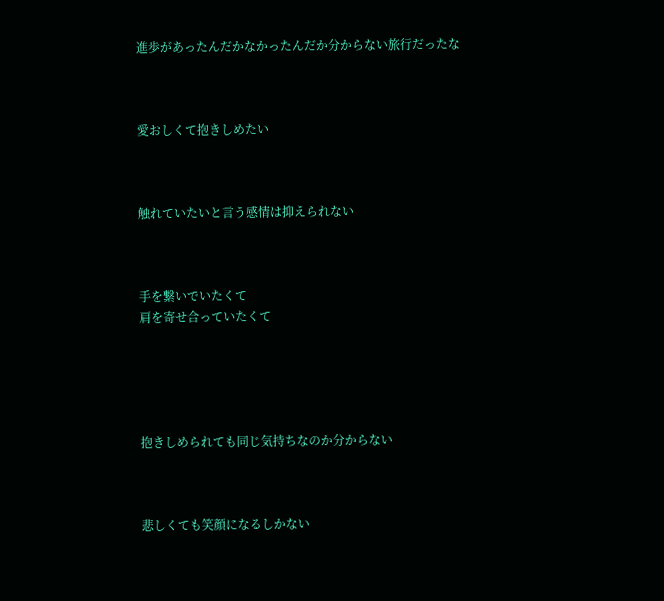進歩があったんだかなかったんだか分からない旅行だったな



愛おしくて抱きしめたい



触れていたいと言う感情は抑えられない



手を繋いでいたくて
肩を寄せ合っていたくて





抱きしめられても同じ気持ちなのか分からない



悲しくても笑顔になるしかない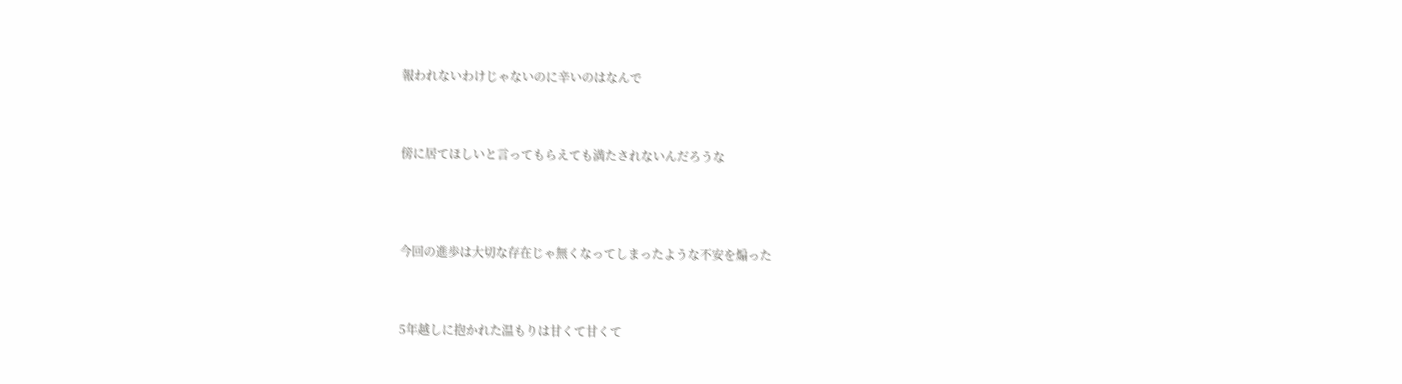報われないわけじゃないのに辛いのはなんで



傍に居てほしいと言ってもらえても満たされないんだろうな




今回の進歩は大切な存在じゃ無くなってしまったような不安を煽った



5年越しに抱かれた温もりは甘くて甘くて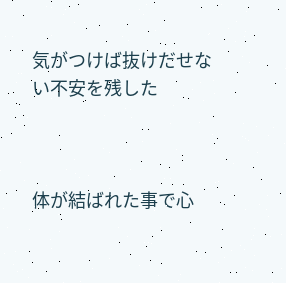気がつけば抜けだせない不安を残した



体が結ばれた事で心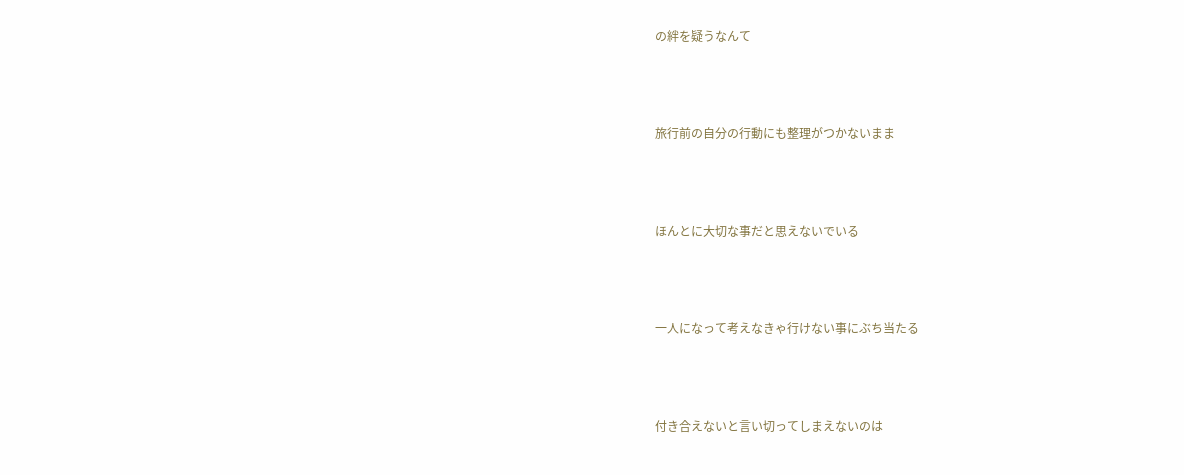の絆を疑うなんて



旅行前の自分の行動にも整理がつかないまま



ほんとに大切な事だと思えないでいる



一人になって考えなきゃ行けない事にぶち当たる



付き合えないと言い切ってしまえないのは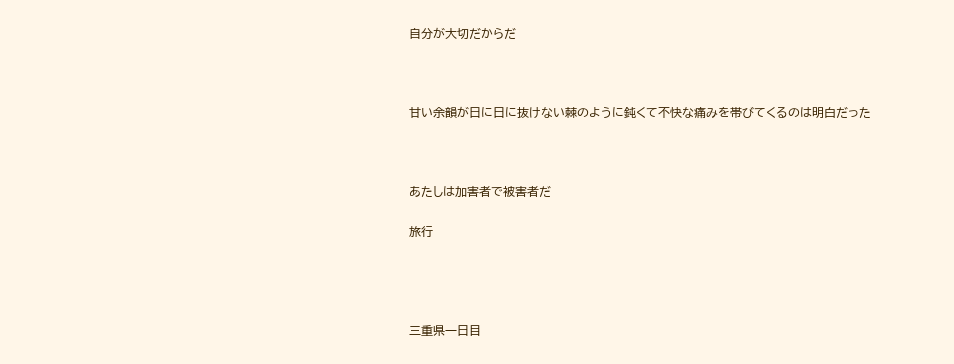自分が大切だからだ



甘い余韻が日に日に抜けない棘のように鈍くて不快な痛みを帯びてくるのは明白だった



あたしは加害者で被害者だ

旅行




三重県一日目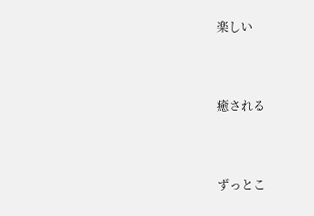楽しい



癒される



ずっとこ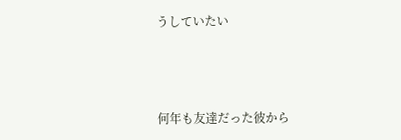うしていたい



何年も友達だった彼から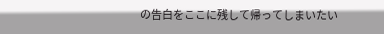の告白をここに残して帰ってしまいたい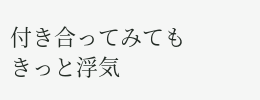付き合ってみてもきっと浮気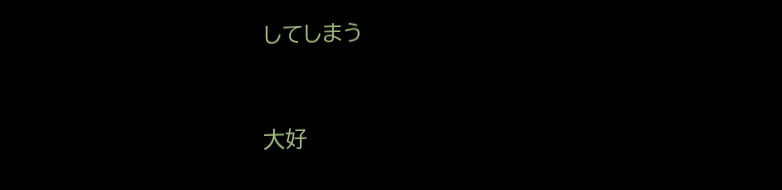してしまう



大好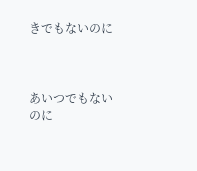きでもないのに



あいつでもないのに